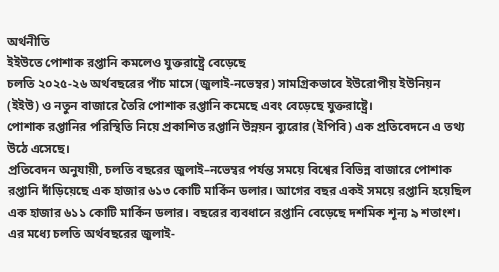অর্থনীতি
ইইউতে পোশাক রপ্তানি কমলেও যুক্তরাষ্ট্রে বেড়েছে
চলতি ২০২৫-২৬ অর্থবছরের পাঁচ মাসে (জুলাই-নভেম্বর) সামগ্রিকভাবে ইউরোপীয় ইউনিয়ন (ইইউ) ও নতুন বাজারে তৈরি পোশাক রপ্তানি কমেছে এবং বেড়েছে যুক্তরাষ্ট্রে।
পোশাক রপ্তানির পরিস্থিতি নিয়ে প্রকাশিত রপ্তানি উন্নয়ন ব্যুরোর (ইপিবি) এক প্রতিবেদনে এ তথ্য উঠে এসেছে।
প্রতিবেদন অনুযায়ী, চলতি বছরের জুলাই–নভেম্বর পর্যন্ত সময়ে বিশ্বের বিভিন্ন বাজারে পোশাক রপ্তানি দাঁড়িয়েছে এক হাজার ৬১৩ কোটি মার্কিন ডলার। আগের বছর একই সময়ে রপ্তানি হয়েছিল এক হাজার ৬১১ কোটি মার্কিন ডলার। বছরের ব্যবধানে রপ্তানি বেড়েছে দশমিক শূন্য ৯ শতাংশ। এর মধ্যে চলতি অর্থবছরের জুলাই-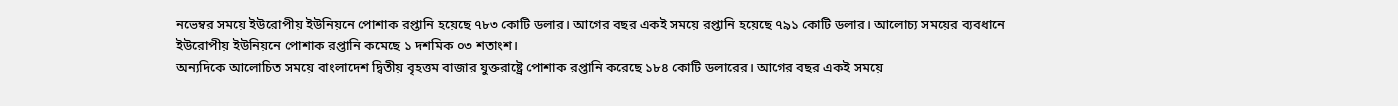নভেম্বর সময়ে ইউরোপীয় ইউনিয়নে পোশাক রপ্তানি হয়েছে ৭৮৩ কোটি ডলার। আগের বছর একই সময়ে রপ্তানি হয়েছে ৭৯১ কোটি ডলার। আলোচ্য সময়ের ব্যবধানে ইউরোপীয় ইউনিয়নে পোশাক রপ্তানি কমেছে ১ দশমিক ০৩ শতাংশ।
অন্যদিকে আলোচিত সময়ে বাংলাদেশ দ্বিতীয় বৃহত্তম বাজার যুক্তরাষ্ট্রে পোশাক রপ্তানি করেছে ১৮৪ কোটি ডলারের। আগের বছর একই সময়ে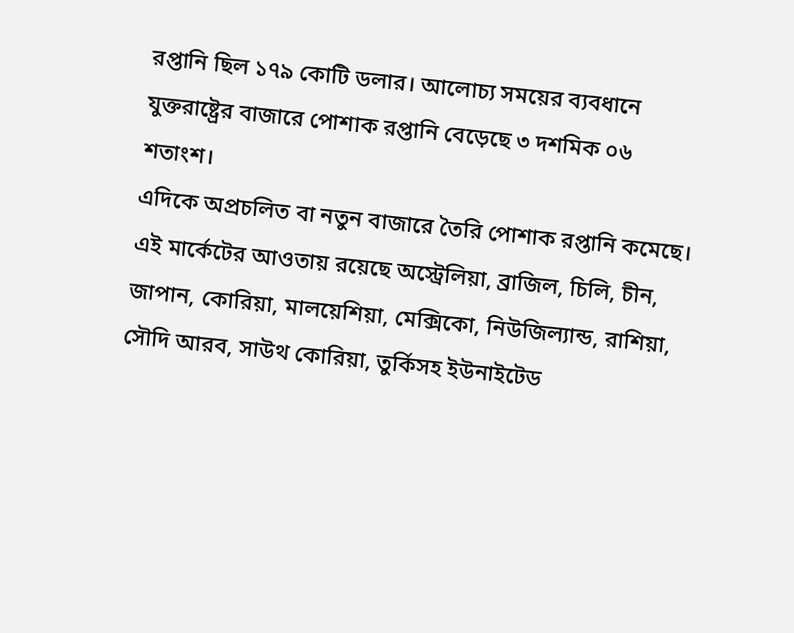রপ্তানি ছিল ১৭৯ কোটি ডলার। আলোচ্য সময়ের ব্যবধানে যুক্তরাষ্ট্রের বাজারে পোশাক রপ্তানি বেড়েছে ৩ দশমিক ০৬ শতাংশ।
এদিকে অপ্রচলিত বা নতুন বাজারে তৈরি পোশাক রপ্তানি কমেছে। এই মার্কেটের আওতায় রয়েছে অস্ট্রেলিয়া, ব্রাজিল, চিলি, চীন, জাপান, কোরিয়া, মালয়েশিয়া, মেক্সিকো, নিউজিল্যান্ড, রাশিয়া, সৌদি আরব, সাউথ কোরিয়া, তুর্কিসহ ইউনাইটেড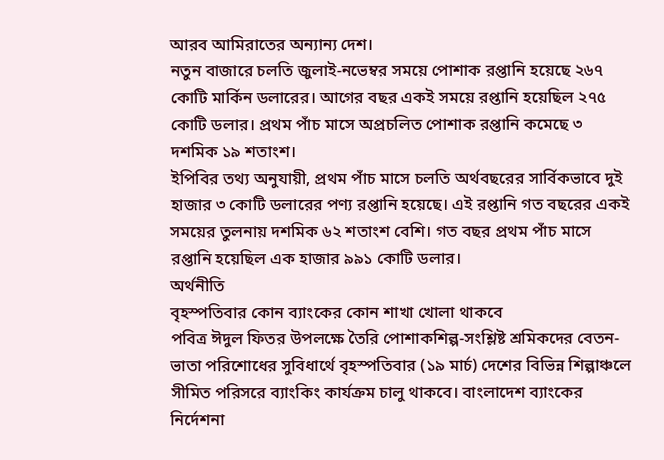আরব আমিরাতের অন্যান্য দেশ।
নতুন বাজারে চলতি জুলাই-নভেম্বর সময়ে পোশাক রপ্তানি হয়েছে ২৬৭ কোটি মার্কিন ডলারের। আগের বছর একই সময়ে রপ্তানি হয়েছিল ২৭৫ কোটি ডলার। প্রথম পাঁচ মাসে অপ্রচলিত পোশাক রপ্তানি কমেছে ৩ দশমিক ১৯ শতাংশ।
ইপিবির তথ্য অনুযায়ী, প্রথম পাঁচ মাসে চলতি অর্থবছরের সার্বিকভাবে দুই হাজার ৩ কোটি ডলারের পণ্য রপ্তানি হয়েছে। এই রপ্তানি গত বছরের একই সময়ের তুলনায় দশমিক ৬২ শতাংশ বেশি। গত বছর প্রথম পাঁচ মাসে রপ্তানি হয়েছিল এক হাজার ৯৯১ কোটি ডলার।
অর্থনীতি
বৃহস্পতিবার কোন ব্যাংকের কোন শাখা খোলা থাকবে
পবিত্র ঈদুল ফিতর উপলক্ষে তৈরি পোশাকশিল্প-সংশ্লিষ্ট শ্রমিকদের বেতন-ভাতা পরিশোধের সুবিধার্থে বৃহস্পতিবার (১৯ মার্চ) দেশের বিভিন্ন শিল্পাঞ্চলে সীমিত পরিসরে ব্যাংকিং কার্যক্রম চালু থাকবে। বাংলাদেশ ব্যাংকের নির্দেশনা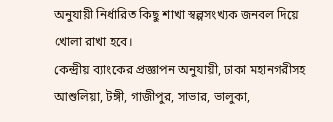অনুযায়ী নির্ধারিত কিছু শাখা স্বল্পসংখ্যক জনবল দিয়ে খোলা রাখা হবে।
কেন্দ্রীয় ব্যাংকের প্রজ্ঞাপন অনুযায়ী, ঢাকা মহানগরীসহ আশুলিয়া, টঙ্গী, গাজীপুর, সাভার, ভালুকা,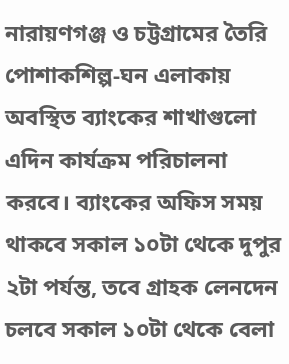নারায়ণগঞ্জ ও চট্টগ্রামের তৈরি পোশাকশিল্প-ঘন এলাকায় অবস্থিত ব্যাংকের শাখাগুলো এদিন কার্যক্রম পরিচালনা করবে। ব্যাংকের অফিস সময় থাকবে সকাল ১০টা থেকে দুপুর ২টা পর্যন্ত, তবে গ্রাহক লেনদেন চলবে সকাল ১০টা থেকে বেলা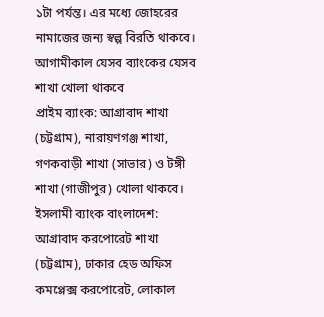১টা পর্যন্ত। এর মধ্যে জোহরের নামাজের জন্য স্বল্প বিরতি থাকবে।
আগামীকাল যেসব ব্যাংকের যেসব শাখা খোলা থাকবে
প্রাইম ব্যাংক: আগ্রাবাদ শাখা (চট্টগ্রাম), নারায়ণগঞ্জ শাখা, গণকবাড়ী শাখা (সাভার) ও টঙ্গী শাখা (গাজীপুর) খোলা থাকবে।
ইসলামী ব্যাংক বাংলাদেশ: আগ্রাবাদ করপোরেট শাখা (চট্টগ্রাম), ঢাকার হেড অফিস কমপ্লেক্স করপোরেট, লোকাল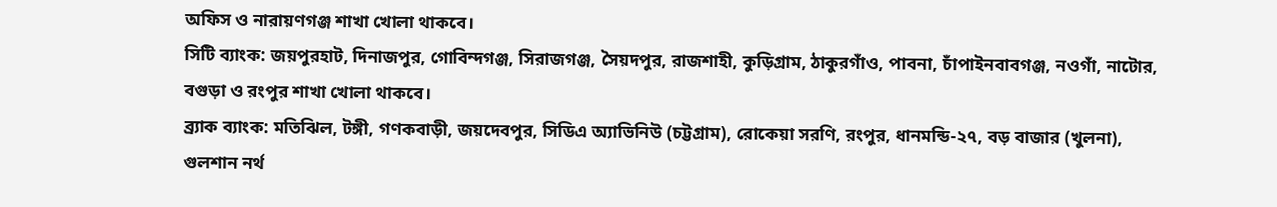অফিস ও নারায়ণগঞ্জ শাখা খোলা থাকবে।
সিটি ব্যাংক: জয়পুরহাট, দিনাজপুর, গোবিন্দগঞ্জ, সিরাজগঞ্জ, সৈয়দপুর, রাজশাহী, কুড়িগ্রাম, ঠাকুরগাঁও, পাবনা, চাঁপাইনবাবগঞ্জ, নওগাঁ, নাটোর, বগুড়া ও রংপুর শাখা খোলা থাকবে।
ব্র্যাক ব্যাংক: মতিঝিল, টঙ্গী, গণকবাড়ী, জয়দেবপুর, সিডিএ অ্যাভিনিউ (চট্টগ্রাম), রোকেয়া সরণি, রংপুর, ধানমন্ডি-২৭, বড় বাজার (খুলনা), গুলশান নর্থ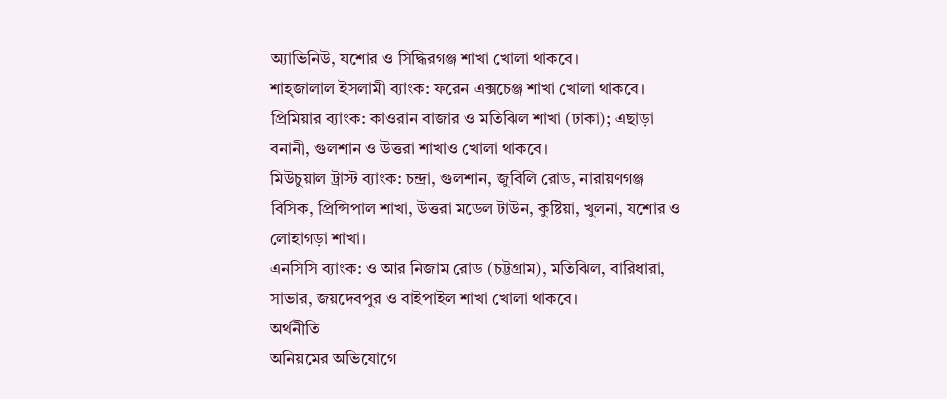অ্যাভিনিউ, যশোর ও সিদ্ধিরগঞ্জ শাখা খোলা থাকবে।
শাহ্জালাল ইসলামী ব্যাংক: ফরেন এক্সচেঞ্জ শাখা খোলা থাকবে।
প্রিমিয়ার ব্যাংক: কাওরান বাজার ও মতিঝিল শাখা (ঢাকা); এছাড়া বনানী, গুলশান ও উত্তরা শাখাও খোলা থাকবে।
মিউচুয়াল ট্রাস্ট ব্যাংক: চন্দ্রা, গুলশান, জুবিলি রোড, নারায়ণগঞ্জ বিসিক, প্রিন্সিপাল শাখা, উত্তরা মডেল টাউন, কুষ্টিয়া, খুলনা, যশোর ও লোহাগড়া শাখা।
এনসিসি ব্যাংক: ও আর নিজাম রোড (চট্টগ্রাম), মতিঝিল, বারিধারা, সাভার, জয়দেবপুর ও বাইপাইল শাখা খোলা থাকবে।
অর্থনীতি
অনিয়মের অভিযোগে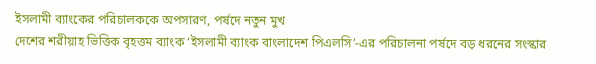ইসলামী ব্যাংকের পরিচালককে অপসারণ, পর্ষদে নতুন মুখ
দেশের শরীয়াহ ভিত্তিক বৃহত্তম ব্যাংক ‘ইসলামী ব্যাংক বাংলাদেশ পিএলসি’-এর পরিচালনা পর্ষদে বড় ধরনের সংস্কার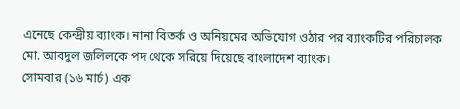এনেছে কেন্দ্রীয় ব্যাংক। নানা বিতর্ক ও অনিয়মের অভিযোগ ওঠার পর ব্যাংকটির পরিচালক মো. আবদুল জলিলকে পদ থেকে সরিয়ে দিয়েছে বাংলাদেশ ব্যাংক।
সোমবার (১৬ মার্চ) এক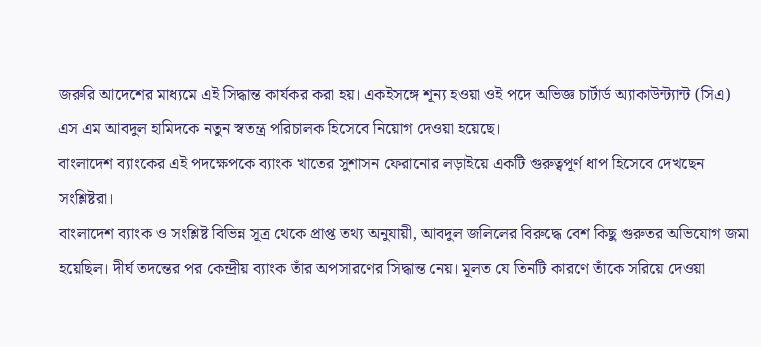জরুরি আদেশের মাধ্যমে এই সিদ্ধান্ত কার্যকর করা হয়। একইসঙ্গে শূন্য হওয়া ওই পদে অভিজ্ঞ চার্টার্ড অ্যাকাউন্ট্যান্ট (সিএ) এস এম আবদুল হামিদকে নতুন স্বতন্ত্র পরিচালক হিসেবে নিয়োগ দেওয়া হয়েছে।
বাংলাদেশ ব্যাংকের এই পদক্ষেপকে ব্যাংক খাতের সুশাসন ফেরানোর লড়াইয়ে একটি গুরুত্বপূর্ণ ধাপ হিসেবে দেখছেন সংশ্লিষ্টরা।
বাংলাদেশ ব্যাংক ও সংশ্লিষ্ট বিভিন্ন সূত্র থেকে প্রাপ্ত তথ্য অনুযায়ী, আবদুল জলিলের বিরুদ্ধে বেশ কিছু গুরুতর অভিযোগ জমা হয়েছিল। দীর্ঘ তদন্তের পর কেন্দ্রীয় ব্যাংক তাঁর অপসারণের সিদ্ধান্ত নেয়। মূলত যে তিনটি কারণে তাঁকে সরিয়ে দেওয়া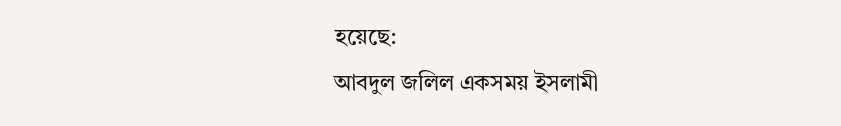হয়েছে:
আবদুল জলিল একসময় ইসলামী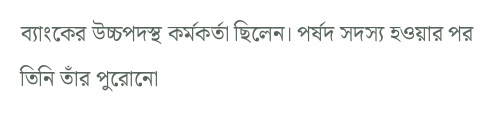ব্যাংকের উচ্চপদস্থ কর্মকর্তা ছিলেন। পর্ষদ সদস্য হওয়ার পর তিনি তাঁর পুরোনো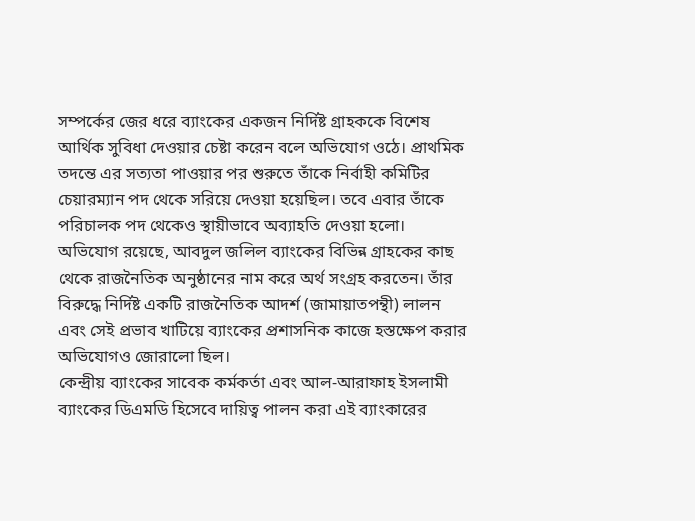সম্পর্কের জের ধরে ব্যাংকের একজন নির্দিষ্ট গ্রাহককে বিশেষ আর্থিক সুবিধা দেওয়ার চেষ্টা করেন বলে অভিযোগ ওঠে। প্রাথমিক তদন্তে এর সত্যতা পাওয়ার পর শুরুতে তাঁকে নির্বাহী কমিটির চেয়ারম্যান পদ থেকে সরিয়ে দেওয়া হয়েছিল। তবে এবার তাঁকে পরিচালক পদ থেকেও স্থায়ীভাবে অব্যাহতি দেওয়া হলো।
অভিযোগ রয়েছে, আবদুল জলিল ব্যাংকের বিভিন্ন গ্রাহকের কাছ থেকে রাজনৈতিক অনুষ্ঠানের নাম করে অর্থ সংগ্রহ করতেন। তাঁর বিরুদ্ধে নির্দিষ্ট একটি রাজনৈতিক আদর্শ (জামায়াতপন্থী) লালন এবং সেই প্রভাব খাটিয়ে ব্যাংকের প্রশাসনিক কাজে হস্তক্ষেপ করার অভিযোগও জোরালো ছিল।
কেন্দ্রীয় ব্যাংকের সাবেক কর্মকর্তা এবং আল-আরাফাহ ইসলামী ব্যাংকের ডিএমডি হিসেবে দায়িত্ব পালন করা এই ব্যাংকারের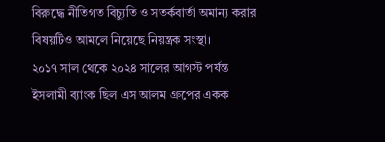বিরুদ্ধে নীতিগত বিচ্যুতি ও সতর্কবার্তা অমান্য করার বিষয়টিও আমলে নিয়েছে নিয়ন্ত্রক সংস্থা।
২০১৭ সাল থেকে ২০২৪ সালের আগস্ট পর্যন্ত ইসলামী ব্যাংক ছিল এস আলম গ্রুপের একক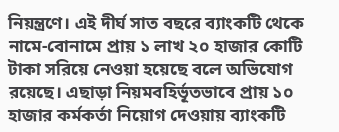নিয়ন্ত্রণে। এই দীর্ঘ সাত বছরে ব্যাংকটি থেকে নামে-বোনামে প্রায় ১ লাখ ২০ হাজার কোটি টাকা সরিয়ে নেওয়া হয়েছে বলে অভিযোগ রয়েছে। এছাড়া নিয়মবহির্ভূতভাবে প্রায় ১০ হাজার কর্মকর্তা নিয়োগ দেওয়ায় ব্যাংকটি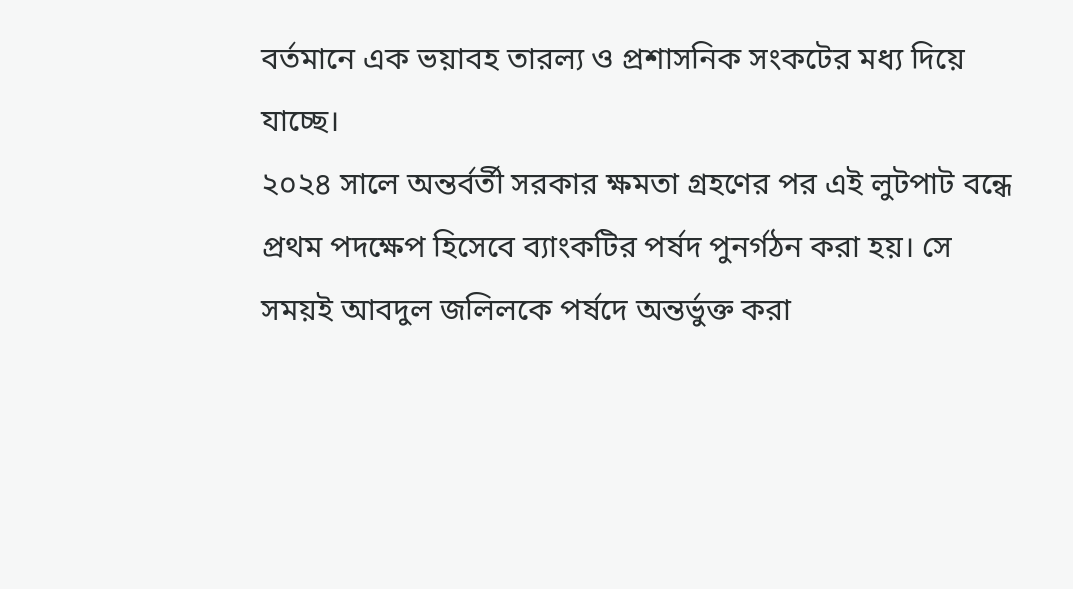বর্তমানে এক ভয়াবহ তারল্য ও প্রশাসনিক সংকটের মধ্য দিয়ে যাচ্ছে।
২০২৪ সালে অন্তর্বর্তী সরকার ক্ষমতা গ্রহণের পর এই লুটপাট বন্ধে প্রথম পদক্ষেপ হিসেবে ব্যাংকটির পর্ষদ পুনর্গঠন করা হয়। সে সময়ই আবদুল জলিলকে পর্ষদে অন্তর্ভুক্ত করা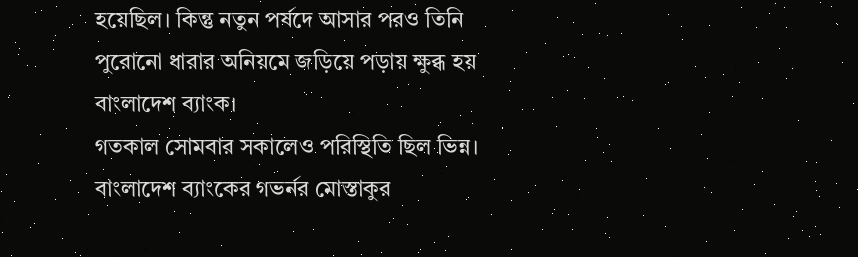হয়েছিল। কিন্তু নতুন পর্ষদে আসার পরও তিনি পুরোনো ধারার অনিয়মে জড়িয়ে পড়ায় ক্ষুব্ধ হয় বাংলাদেশ ব্যাংক।
গতকাল সোমবার সকালেও পরিস্থিতি ছিল ভিন্ন। বাংলাদেশ ব্যাংকের গভর্নর মোস্তাকুর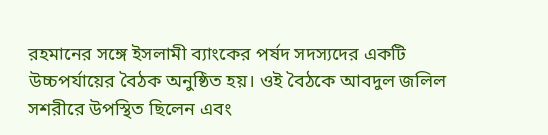রহমানের সঙ্গে ইসলামী ব্যাংকের পর্ষদ সদস্যদের একটি উচ্চপর্যায়ের বৈঠক অনুষ্ঠিত হয়। ওই বৈঠকে আবদুল জলিল সশরীরে উপস্থিত ছিলেন এবং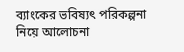ব্যাংকের ভবিষ্যৎ পরিকল্পনা নিয়ে আলোচনা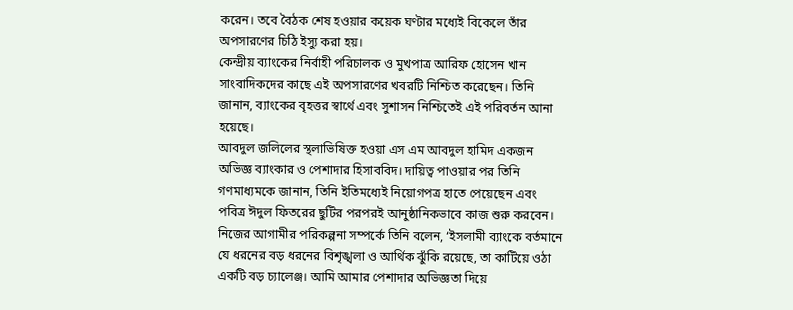করেন। তবে বৈঠক শেষ হওয়ার কয়েক ঘণ্টার মধ্যেই বিকেলে তাঁর অপসারণের চিঠি ইস্যু করা হয়।
কেন্দ্রীয় ব্যাংকের নির্বাহী পরিচালক ও মুখপাত্র আরিফ হোসেন খান সাংবাদিকদের কাছে এই অপসারণের খবরটি নিশ্চিত করেছেন। তিনি জানান, ব্যাংকের বৃহত্তর স্বার্থে এবং সুশাসন নিশ্চিতেই এই পরিবর্তন আনা হয়েছে।
আবদুল জলিলের স্থলাভিষিক্ত হওয়া এস এম আবদুল হামিদ একজন অভিজ্ঞ ব্যাংকার ও পেশাদার হিসাববিদ। দায়িত্ব পাওয়ার পর তিনি গণমাধ্যমকে জানান, তিনি ইতিমধ্যেই নিয়োগপত্র হাতে পেয়েছেন এবং পবিত্র ঈদুল ফিতরের ছুটির পরপরই আনুষ্ঠানিকভাবে কাজ শুরু করবেন।
নিজের আগামীর পরিকল্পনা সম্পর্কে তিনি বলেন, ‘ইসলামী ব্যাংকে বর্তমানে যে ধরনের বড় ধরনের বিশৃঙ্খলা ও আর্থিক ঝুঁকি রয়েছে, তা কাটিয়ে ওঠা একটি বড় চ্যালেঞ্জ। আমি আমার পেশাদার অভিজ্ঞতা দিয়ে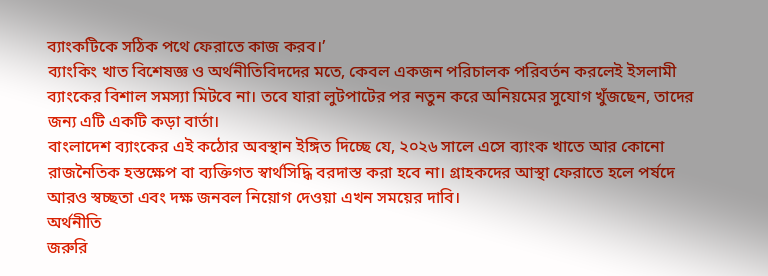ব্যাংকটিকে সঠিক পথে ফেরাতে কাজ করব।’
ব্যাংকিং খাত বিশেষজ্ঞ ও অর্থনীতিবিদদের মতে, কেবল একজন পরিচালক পরিবর্তন করলেই ইসলামী ব্যাংকের বিশাল সমস্যা মিটবে না। তবে যারা লুটপাটের পর নতুন করে অনিয়মের সুযোগ খুঁজছেন, তাদের জন্য এটি একটি কড়া বার্তা।
বাংলাদেশ ব্যাংকের এই কঠোর অবস্থান ইঙ্গিত দিচ্ছে যে, ২০২৬ সালে এসে ব্যাংক খাতে আর কোনো রাজনৈতিক হস্তক্ষেপ বা ব্যক্তিগত স্বার্থসিদ্ধি বরদাস্ত করা হবে না। গ্রাহকদের আস্থা ফেরাতে হলে পর্ষদে আরও স্বচ্ছতা এবং দক্ষ জনবল নিয়োগ দেওয়া এখন সময়ের দাবি।
অর্থনীতি
জরুরি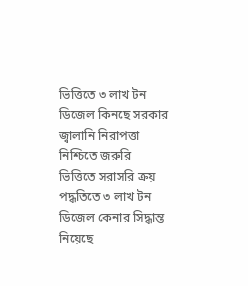ভিত্তিতে ৩ লাখ টন ডিজেল কিনছে সরকার
জ্বালানি নিরাপত্তা নিশ্চিতে জরুরি ভিত্তিতে সরাসরি ক্রয় পদ্ধতিতে ৩ লাখ টন ডিজেল কেনার সিদ্ধান্ত নিয়েছে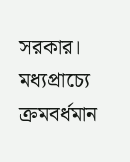সরকার। মধ্যপ্রাচ্যে ক্রমবর্ধমান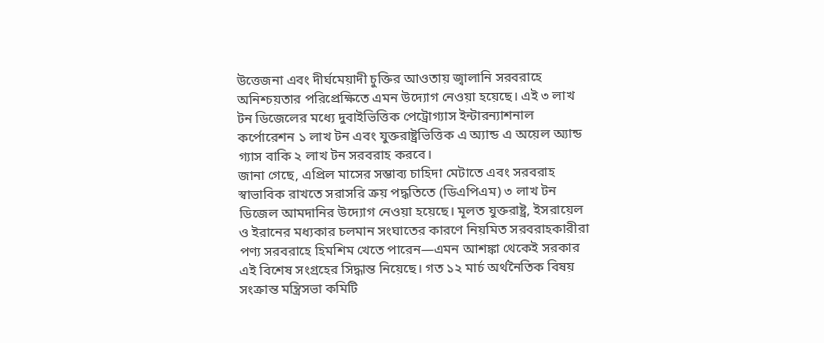উত্তেজনা এবং দীর্ঘমেয়াদী চুক্তির আওতায় জ্বালানি সরবরাহে অনিশ্চয়তার পরিপ্রেক্ষিতে এমন উদ্যোগ নেওয়া হয়েছে। এই ৩ লাখ টন ডিজেলের মধ্যে দুবাইভিত্তিক পেট্রোগ্যাস ইন্টারন্যাশনাল কর্পোরেশন ১ লাখ টন এবং যুক্তরাষ্ট্রভিত্তিক এ অ্যান্ড এ অয়েল অ্যান্ড গ্যাস বাকি ২ লাখ টন সরবরাহ করবে।
জানা গেছে, এপ্রিল মাসের সম্ভাব্য চাহিদা মেটাতে এবং সরবরাহ স্বাভাবিক রাখতে সরাসরি ক্রয় পদ্ধতিতে (ডিএপিএম) ৩ লাখ টন ডিজেল আমদানির উদ্যোগ নেওয়া হয়েছে। মূলত যুক্তরাষ্ট্র, ইসরায়েল ও ইরানের মধ্যকার চলমান সংঘাতের কারণে নিয়মিত সরবরাহকারীরা পণ্য সরবরাহে হিমশিম খেতে পারেন—এমন আশঙ্কা থেকেই সরকার এই বিশেষ সংগ্রহের সিদ্ধান্ত নিয়েছে। গত ১২ মার্চ অর্থনৈতিক বিষয় সংক্রান্ত মন্ত্রিসভা কমিটি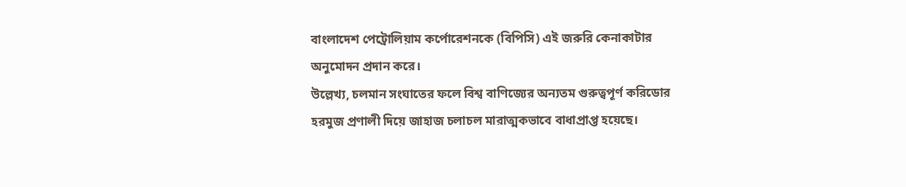বাংলাদেশ পেট্রোলিয়াম কর্পোরেশনকে (বিপিসি) এই জরুরি কেনাকাটার অনুমোদন প্রদান করে।
উল্লেখ্য, চলমান সংঘাতের ফলে বিশ্ব বাণিজ্যের অন্যতম গুরুত্বপূর্ণ করিডোর হরমুজ প্রণালী দিয়ে জাহাজ চলাচল মারাত্মকভাবে বাধাপ্রাপ্ত হয়েছে।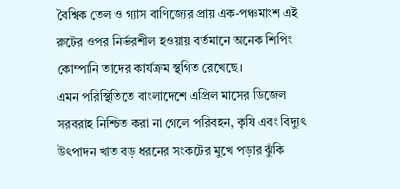বৈশ্বিক তেল ও গ্যাস বাণিজ্যের প্রায় এক-পঞ্চমাংশ এই রুটের ওপর নির্ভরশীল হওয়ায় বর্তমানে অনেক শিপিং কোম্পানি তাদের কার্যক্রম স্থগিত রেখেছে।
এমন পরিস্থিতিতে বাংলাদেশে এপ্রিল মাসের ডিজেল সরবরাহ নিশ্চিত করা না গেলে পরিবহন, কৃষি এবং বিদ্যুৎ উৎপাদন খাত বড় ধরনের সংকটের মুখে পড়ার ঝুঁকি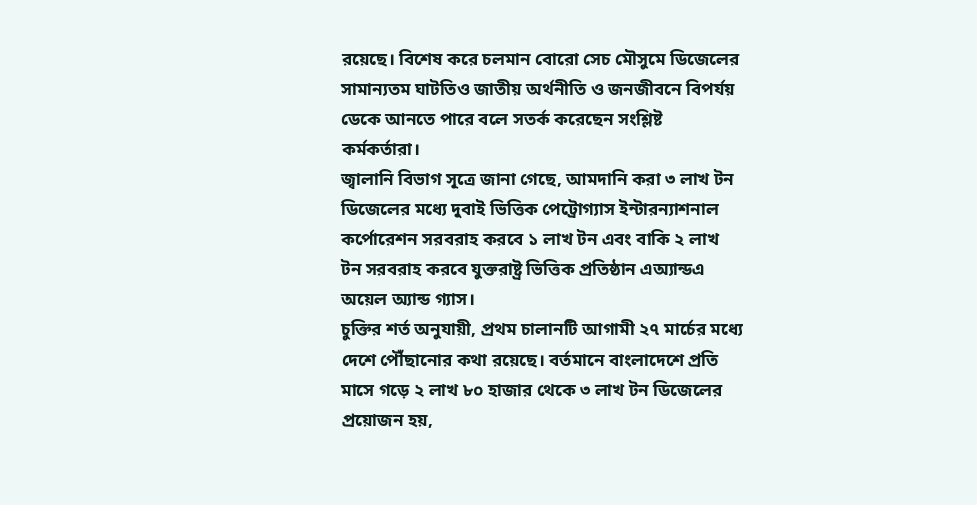রয়েছে। বিশেষ করে চলমান বোরো সেচ মৌসুমে ডিজেলের সামান্যতম ঘাটতিও জাতীয় অর্থনীতি ও জনজীবনে বিপর্যয় ডেকে আনতে পারে বলে সতর্ক করেছেন সংশ্লিষ্ট কর্মকর্তারা।
জ্বালানি বিভাগ সূত্রে জানা গেছে, আমদানি করা ৩ লাখ টন ডিজেলের মধ্যে দুবাই ভিত্তিক পেট্রোগ্যাস ইন্টারন্যাশনাল কর্পোরেশন সরবরাহ করবে ১ লাখ টন এবং বাকি ২ লাখ টন সরবরাহ করবে যুক্তরাষ্ট্র ভিত্তিক প্রতিষ্ঠান এঅ্যান্ডএ অয়েল অ্যান্ড গ্যাস।
চুক্তির শর্ত অনুযায়ী, প্রথম চালানটি আগামী ২৭ মার্চের মধ্যে দেশে পৌঁছানোর কথা রয়েছে। বর্তমানে বাংলাদেশে প্রতি মাসে গড়ে ২ লাখ ৮০ হাজার থেকে ৩ লাখ টন ডিজেলের প্রয়োজন হয়,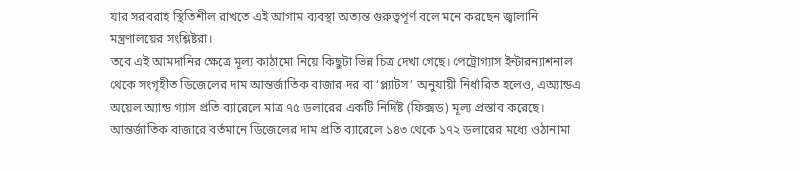যার সরবরাহ স্থিতিশীল রাখতে এই আগাম ব্যবস্থা অত্যন্ত গুরুত্বপূর্ণ বলে মনে করছেন জ্বালানি মন্ত্রণালয়ের সংশ্লিষ্টরা।
তবে এই আমদানির ক্ষেত্রে মূল্য কাঠামো নিয়ে কিছুটা ভিন্ন চিত্র দেখা গেছে। পেট্রোগ্যাস ইন্টারন্যাশনাল থেকে সংগৃহীত ডিজেলের দাম আন্তর্জাতিক বাজার দর বা ‘প্ল্যাটস’ অনুযায়ী নির্ধারিত হলেও, এঅ্যান্ডএ অয়েল অ্যান্ড গ্যাস প্রতি ব্যারেলে মাত্র ৭৫ ডলারের একটি নির্দিষ্ট (ফিক্সড) মূল্য প্রস্তাব করেছে।
আন্তর্জাতিক বাজারে বর্তমানে ডিজেলের দাম প্রতি ব্যারেলে ১৪৩ থেকে ১৭২ ডলারের মধ্যে ওঠানামা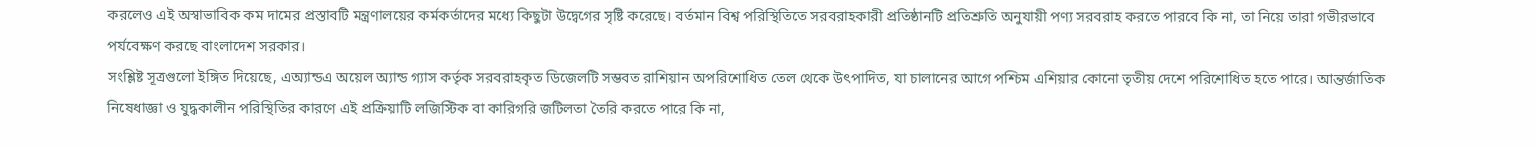করলেও এই অস্বাভাবিক কম দামের প্রস্তাবটি মন্ত্রণালয়ের কর্মকর্তাদের মধ্যে কিছুটা উদ্বেগের সৃষ্টি করেছে। বর্তমান বিশ্ব পরিস্থিতিতে সরবরাহকারী প্রতিষ্ঠানটি প্রতিশ্রুতি অনুযায়ী পণ্য সরবরাহ করতে পারবে কি না, তা নিয়ে তারা গভীরভাবে পর্যবেক্ষণ করছে বাংলাদেশ সরকার।
সংশ্লিষ্ট সূত্রগুলো ইঙ্গিত দিয়েছে, এঅ্যান্ডএ অয়েল অ্যান্ড গ্যাস কর্তৃক সরবরাহকৃত ডিজেলটি সম্ভবত রাশিয়ান অপরিশোধিত তেল থেকে উৎপাদিত, যা চালানের আগে পশ্চিম এশিয়ার কোনো তৃতীয় দেশে পরিশোধিত হতে পারে। আন্তর্জাতিক নিষেধাজ্ঞা ও যুদ্ধকালীন পরিস্থিতির কারণে এই প্রক্রিয়াটি লজিস্টিক বা কারিগরি জটিলতা তৈরি করতে পারে কি না,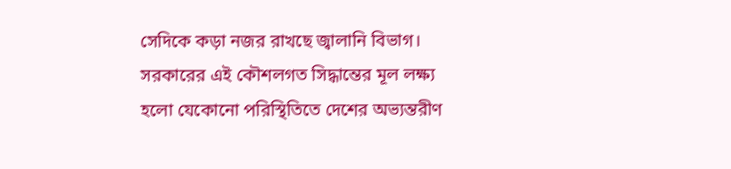সেদিকে কড়া নজর রাখছে জ্বালানি বিভাগ। সরকারের এই কৌশলগত সিদ্ধান্তের মূল লক্ষ্য হলো যেকোনো পরিস্থিতিতে দেশের অভ্যন্তরীণ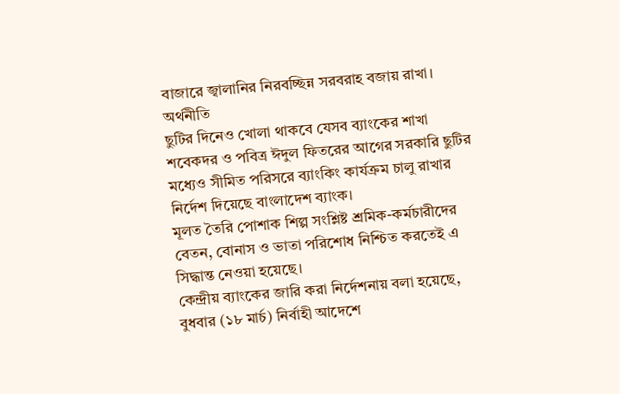বাজারে জ্বালানির নিরবচ্ছিন্ন সরবরাহ বজায় রাখা।
অর্থনীতি
ছুটির দিনেও খোলা থাকবে যেসব ব্যাংকের শাখা
শবেকদর ও পবিত্র ঈদুল ফিতরের আগের সরকারি ছুটির মধ্যেও সীমিত পরিসরে ব্যাংকিং কার্যক্রম চালু রাখার নির্দেশ দিয়েছে বাংলাদেশ ব্যাংক।
মূলত তৈরি পোশাক শিল্প সংশ্লিষ্ট শ্রমিক-কর্মচারীদের বেতন, বোনাস ও ভাতা পরিশোধ নিশ্চিত করতেই এ সিদ্ধান্ত নেওয়া হয়েছে।
কেন্দ্রীয় ব্যাংকের জারি করা নির্দেশনায় বলা হয়েছে, বুধবার (১৮ মার্চ) নির্বাহী আদেশে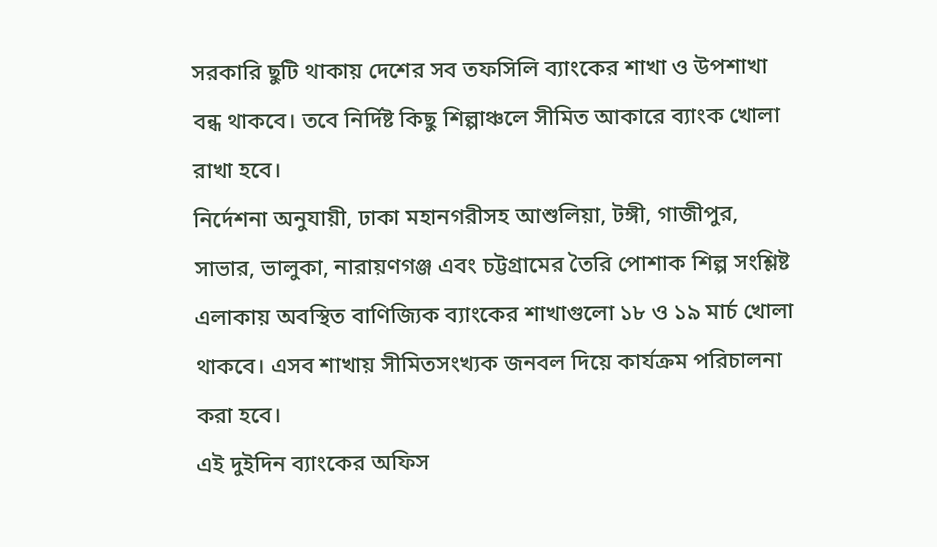সরকারি ছুটি থাকায় দেশের সব তফসিলি ব্যাংকের শাখা ও উপশাখা বন্ধ থাকবে। তবে নির্দিষ্ট কিছু শিল্পাঞ্চলে সীমিত আকারে ব্যাংক খোলা রাখা হবে।
নির্দেশনা অনুযায়ী, ঢাকা মহানগরীসহ আশুলিয়া, টঙ্গী, গাজীপুর, সাভার, ভালুকা, নারায়ণগঞ্জ এবং চট্টগ্রামের তৈরি পোশাক শিল্প সংশ্লিষ্ট এলাকায় অবস্থিত বাণিজ্যিক ব্যাংকের শাখাগুলো ১৮ ও ১৯ মার্চ খোলা থাকবে। এসব শাখায় সীমিতসংখ্যক জনবল দিয়ে কার্যক্রম পরিচালনা করা হবে।
এই দুইদিন ব্যাংকের অফিস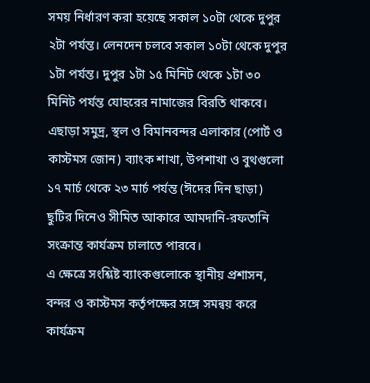সময় নির্ধারণ করা হয়েছে সকাল ১০টা থেকে দুপুর ২টা পর্যন্ত। লেনদেন চলবে সকাল ১০টা থেকে দুপুর ১টা পর্যন্ত। দুপুর ১টা ১৫ মিনিট থেকে ১টা ৩০ মিনিট পর্যন্ত যোহরের নামাজের বিরতি থাকবে।
এছাড়া সমুদ্র, স্থল ও বিমানবন্দর এলাকার (পোর্ট ও কাস্টমস জোন) ব্যাংক শাখা, উপশাখা ও বুথগুলো ১৭ মার্চ থেকে ২৩ মার্চ পর্যন্ত (ঈদের দিন ছাড়া) ছুটির দিনেও সীমিত আকারে আমদানি-রফতানি সংক্রান্ত কার্যক্রম চালাতে পারবে।
এ ক্ষেত্রে সংশ্লিষ্ট ব্যাংকগুলোকে স্থানীয় প্রশাসন, বন্দর ও কাস্টমস কর্তৃপক্ষের সঙ্গে সমন্বয় করে কার্যক্রম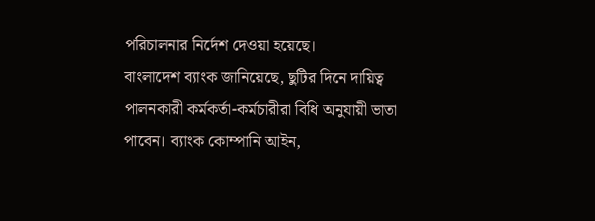পরিচালনার নির্দেশ দেওয়া হয়েছে।
বাংলাদেশ ব্যাংক জানিয়েছে, ছুটির দিনে দায়িত্ব পালনকারী কর্মকর্তা-কর্মচারীরা বিধি অনুযায়ী ভাতা পাবেন। ব্যাংক কোম্পানি আইন,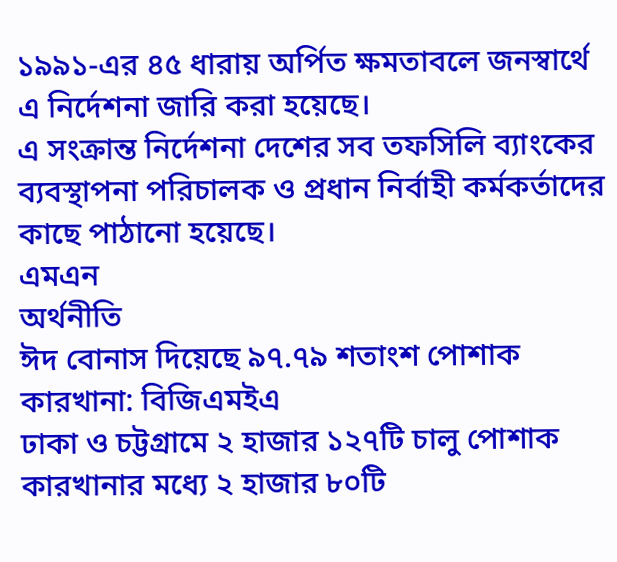১৯৯১-এর ৪৫ ধারায় অর্পিত ক্ষমতাবলে জনস্বার্থে এ নির্দেশনা জারি করা হয়েছে।
এ সংক্রান্ত নির্দেশনা দেশের সব তফসিলি ব্যাংকের ব্যবস্থাপনা পরিচালক ও প্রধান নির্বাহী কর্মকর্তাদের কাছে পাঠানো হয়েছে।
এমএন
অর্থনীতি
ঈদ বোনাস দিয়েছে ৯৭.৭৯ শতাংশ পোশাক কারখানা: বিজিএমইএ
ঢাকা ও চট্টগ্রামে ২ হাজার ১২৭টি চালু পোশাক কারখানার মধ্যে ২ হাজার ৮০টি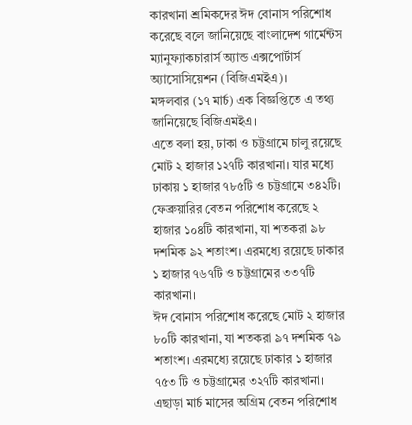কারখানা শ্রমিকদের ঈদ বোনাস পরিশোধ করেছে বলে জানিয়েছে বাংলাদেশ গার্মেন্টস ম্যানুফ্যাকচারার্স অ্যান্ড এক্সপোর্টার্স অ্যাসোসিয়েশন (বিজিএমইএ)।
মঙ্গলবার (১৭ মার্চ) এক বিজ্ঞপ্তিতে এ তথ্য জানিয়েছে বিজিএমইএ।
এতে বলা হয়, ঢাকা ও চট্টগ্রামে চালু রয়েছে মোট ২ হাজার ১২৭টি কারখানা। যার মধ্যে ঢাকায় ১ হাজার ৭৮৫টি ও চট্টগ্রামে ৩৪২টি।
ফেব্রুয়ারির বেতন পরিশোধ করেছে ২ হাজার ১০৪টি কারখানা, যা শতকরা ৯৮ দশমিক ৯২ শতাংশ। এরমধ্যে রয়েছে ঢাকার ১ হাজার ৭৬৭টি ও চট্টগ্রামের ৩৩৭টি কারখানা।
ঈদ বোনাস পরিশোধ করেছে মোট ২ হাজার ৮০টি কারখানা, যা শতকরা ৯৭ দশমিক ৭৯ শতাংশ। এরমধ্যে রয়েছে ঢাকার ১ হাজার ৭৫৩ টি ও চট্টগ্রামের ৩২৭টি কারখানা।
এছাড়া মার্চ মাসের অগ্রিম বেতন পরিশোধ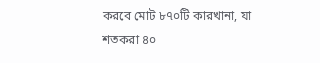করবে মোট ৮৭০টি কারখানা, যা শতকরা ৪০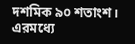দশমিক ৯০ শতাংশ। এরমধ্যে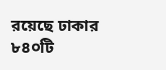রয়েছে ঢাকার ৮৪০টি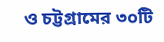ও চট্টগ্রামের ৩০টি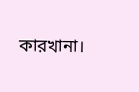কারখানা।